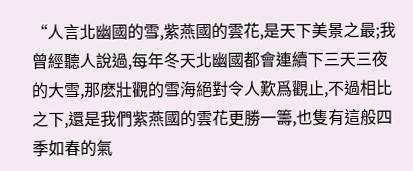“人言北幽國的雪,紫燕國的雲花,是天下美景之最;我曾經聽人說過,每年冬天北幽國都會連續下三天三夜的大雪,那麽壯觀的雪海絕對令人歎爲觀止,不過相比之下,還是我們紫燕國的雲花更勝一籌,也隻有這般四季如春的氣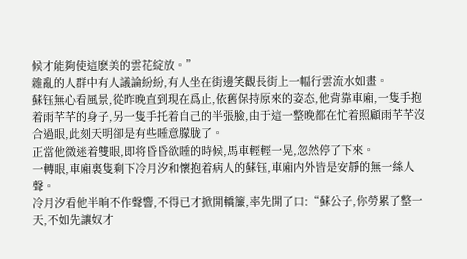候才能夠使這麽美的雲花綻放。”
雜亂的人群中有人議論紛紛,有人坐在街邊笑觀長街上一幅行雲流水如畫。
蘇钰無心看風景,從昨晚直到現在爲止,依舊保持原來的姿态,他背靠車廂,一隻手抱着雨芊芊的身子,另一隻手托着自己的半張臉,由于這一整晚都在忙着照顧雨芊芊沒合過眼,此刻天明卻是有些睡意朦胧了。
正當他微迷着雙眼,即将昏昏欲睡的時候,馬車輕輕一晃,忽然停了下來。
一轉眼,車廂裏隻剩下冷月汐和懷抱着病人的蘇钰,車廂内外皆是安靜的無一絲人聲。
冷月汐看他半晌不作聲響,不得已才掀開轎簾,率先開了口:“蘇公子,你勞累了整一天,不如先讓奴才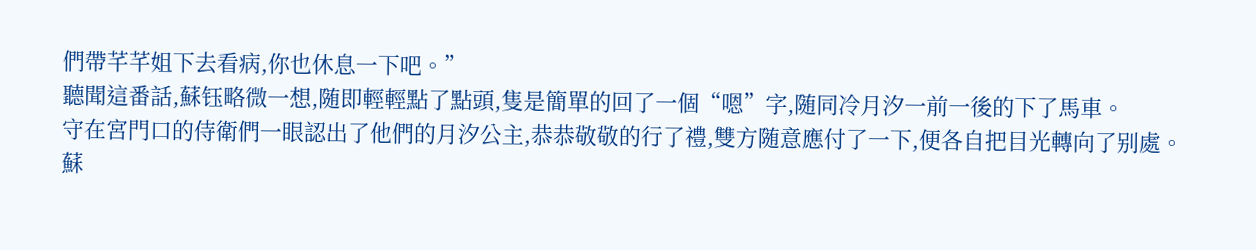們帶芊芊姐下去看病,你也休息一下吧。”
聽聞這番話,蘇钰略微一想,随即輕輕點了點頭,隻是簡單的回了一個“嗯”字,随同冷月汐一前一後的下了馬車。
守在宮門口的侍衛們一眼認出了他們的月汐公主,恭恭敬敬的行了禮,雙方随意應付了一下,便各自把目光轉向了别處。
蘇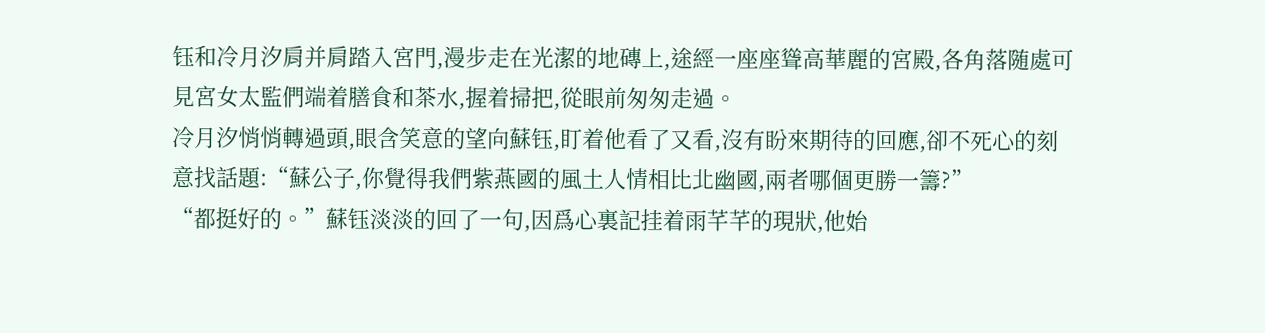钰和冷月汐肩并肩踏入宮門,漫步走在光潔的地磚上,途經一座座聳高華麗的宮殿,各角落随處可見宮女太監們端着膳食和茶水,握着掃把,從眼前匆匆走過。
冷月汐悄悄轉過頭,眼含笑意的望向蘇钰,盯着他看了又看,沒有盼來期待的回應,卻不死心的刻意找話題:“蘇公子,你覺得我們紫燕國的風土人情相比北幽國,兩者哪個更勝一籌?”
“都挺好的。”蘇钰淡淡的回了一句,因爲心裏記挂着雨芊芊的現狀,他始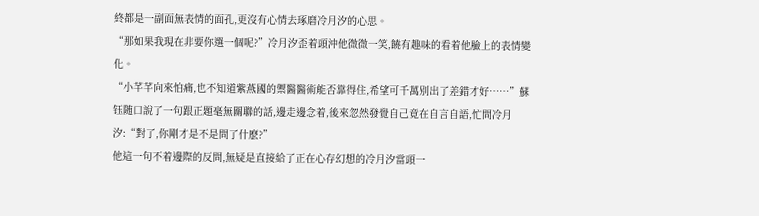終都是一副面無表情的面孔,更沒有心情去琢磨冷月汐的心思。
“那如果我現在非要你選一個呢?”冷月汐歪着頭沖他微微一笑,饒有趣味的看着他臉上的表情變化。
“小芊芊向來怕痛,也不知道紫燕國的禦醫醫術能否靠得住,希望可千萬别出了差錯才好……”蘇钰随口說了一句跟正題毫無關聯的話,邊走邊念着,後來忽然發覺自己竟在自言自語,忙問冷月汐:“對了,你剛才是不是問了什麽?”
他這一句不着邊際的反問,無疑是直接給了正在心存幻想的冷月汐當頭一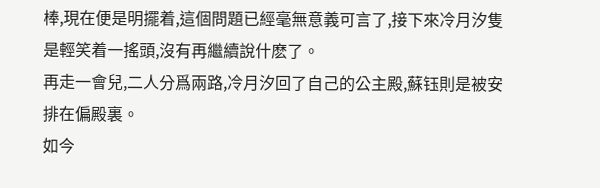棒,現在便是明擺着,這個問題已經毫無意義可言了,接下來冷月汐隻是輕笑着一搖頭,沒有再繼續說什麽了。
再走一會兒,二人分爲兩路,冷月汐回了自己的公主殿,蘇钰則是被安排在偏殿裏。
如今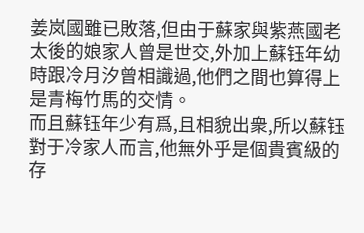姜岚國雖已敗落,但由于蘇家與紫燕國老太後的娘家人曾是世交,外加上蘇钰年幼時跟冷月汐曾相識過,他們之間也算得上是青梅竹馬的交情。
而且蘇钰年少有爲,且相貌出衆,所以蘇钰對于冷家人而言,他無外乎是個貴賓級的存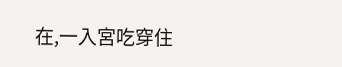在,一入宮吃穿住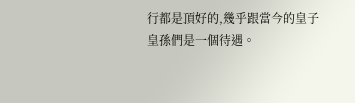行都是頂好的,幾乎跟當今的皇子皇孫們是一個待遇。